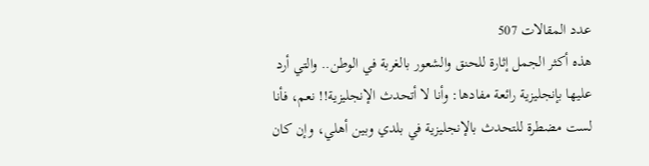عدد المقالات 507
هذه أكثر الجمل إثارة للحنق والشعور بالغربة في الوطن.. والتي أرد عليها بإنجليزية رائعة مفادها: وأنا لا أتحدث الإنجليزية!! نعم، فأنا لست مضطرة للتحدث بالإنجليزية في بلدي وبين أهلي، وإن كان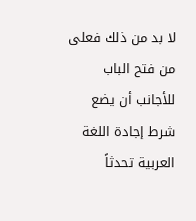لا بد من ذلك فعلى من فتح الباب للأجانب أن يضع شرط إجادة اللغة العربية تحدثاً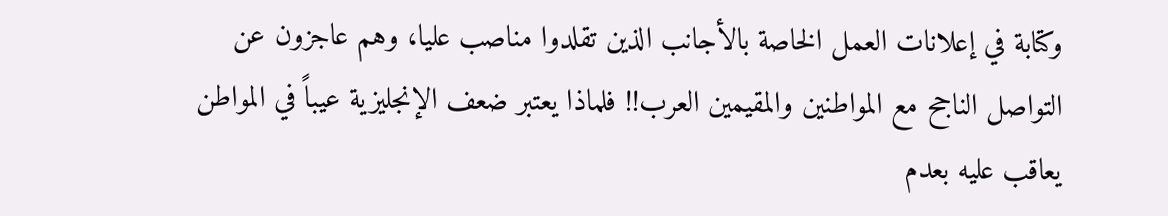وكتابة في إعلانات العمل الخاصة بالأجانب الذين تقلدوا مناصب عليا، وهم عاجزون عن التواصل الناجح مع المواطنين والمقيمين العرب!! فلماذا يعتبر ضعف الإنجليزية عيباً في المواطن يعاقب عليه بعدم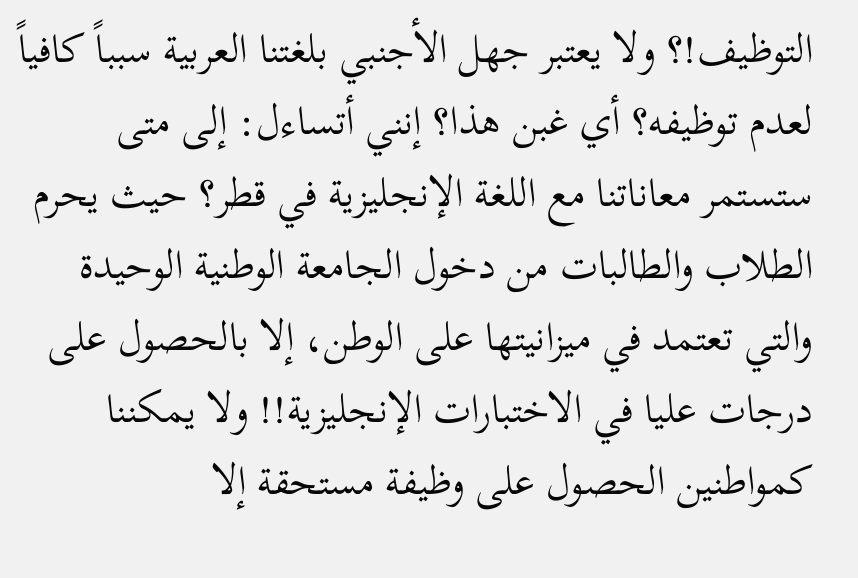التوظيف!؟ ولا يعتبر جهل الأجنبي بلغتنا العربية سبباً كافياً لعدم توظيفه؟ أي غبن هذا؟ إنني أتساءل: إلى متى ستستمر معاناتنا مع اللغة الإنجليزية في قطر؟ حيث يحرم الطلاب والطالبات من دخول الجامعة الوطنية الوحيدة والتي تعتمد في ميزانيتها على الوطن، إلا بالحصول على درجات عليا في الاختبارات الإنجليزية!! ولا يمكننا كمواطنين الحصول على وظيفة مستحقة إلا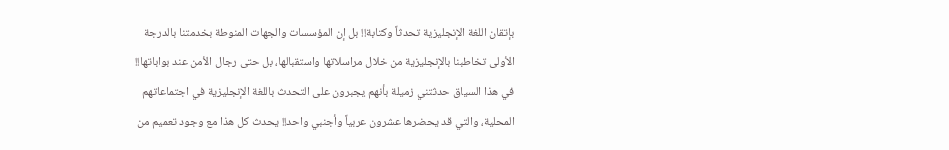بإتقان اللغة الإنجليزية تحدثاً وكتابة!! بل إن المؤسسات والجهات المنوطة بخدمتنا بالدرجة الأولى تخاطبنا بالإنجليزية من خلال مراسلاتها واستقبالها، بل حتى رجال الأمن عند بواباتها!! في هذا السياق حدثتني زميلة بأنهم يجبرون على التحدث باللغة الإنجليزية في اجتماعاتهم المحلية، والتي قد يحضرها عشرون عربياً وأجنبي واحد!! يحدث كل هذا مع وجود تعميم من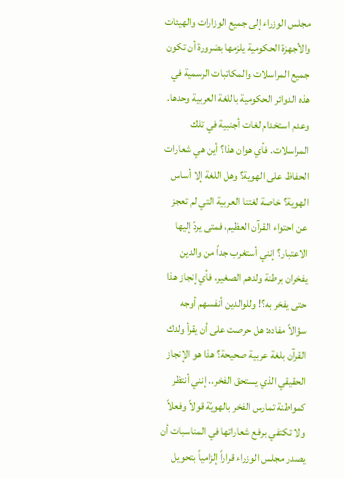مجلس الوزراء إلى جميع الوزارات والهيئات والأجهزة الحكومية يلزمها بضرورة أن تكون جميع المراسلات والمكاتبات الرسمية في هذه الدوائر الحكومية باللغة العربية وحدها. وعدم استخدام لغات أجنبية في تلك المراسلات. فأي هوان هذا؟ أين هي شعارات الحفاظ على الهوية؟ وهل اللغة إلا أساس الهوية؟ خاصة لغتنا العربية التي لم تعجز عن احتواء القرآن العظيم، فمتى يردّ إليها الاعتبار؟ إنني أستغرب جداً من والدين يفخران برطنة ولدهم الصغير، فأي إنجاز هذا حتى يفخر به؟! وللوالدين أنفسهم أوجه سؤالاً مفاده: هل حرصت على أن يقرأ ولدك القرآن بلغة عربية صحيحة؟ هذا هو الإنجاز الحقيقي الذي يستحق الفخر.. إنني أنتظر كمواطنة تمارس الفخر بالهويّة قولاً وفعلاً ولا تكتفي برفع شعاراتها في المناسبات أن يصدر مجلس الوزراء قراراً إلزامياً بتحويل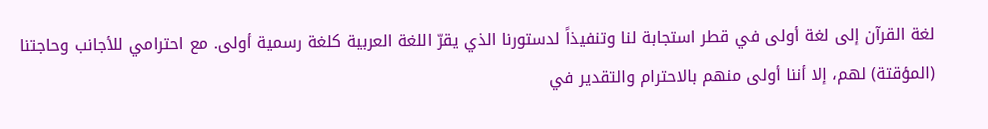لغة القرآن إلى لغة أولى في قطر استجابة لنا وتنفيذاً لدستورنا الذي يقرّ اللغة العربية كلغة رسمية أولى. مع احترامي للأجانب وحاجتنا (المؤقتة) لهم، إلا أننا أولى منهم بالاحترام والتقدير في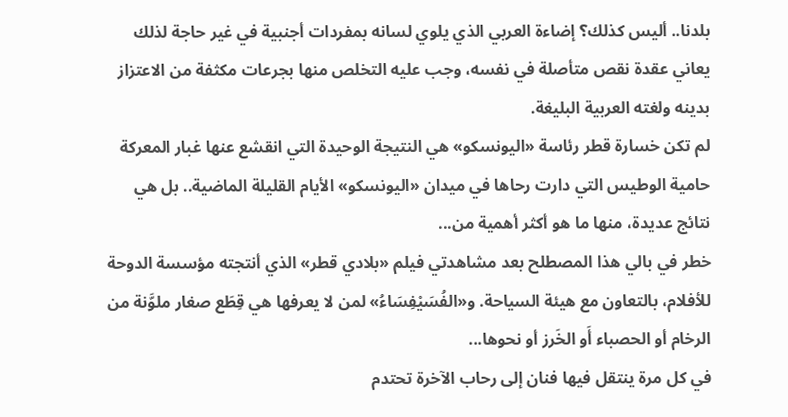بلدنا.. أليس كذلك؟ إضاءة العربي الذي يلوي لسانه بمفردات أجنبية في غير حاجة لذلك يعاني عقدة نقص متأصلة في نفسه، وجب عليه التخلص منها بجرعات مكثفة من الاعتزاز بدينه ولغته العربية البليغة.
لم تكن خسارة قطر رئاسة «اليونسكو» هي النتيجة الوحيدة التي انقشع عنها غبار المعركة حامية الوطيس التي دارت رحاها في ميدان «اليونسكو» الأيام القليلة الماضية.. بل هي نتائج عديدة، منها ما هو أكثر أهمية من...
خطر في بالي هذا المصطلح بعد مشاهدتي فيلم «بلادي قطر» الذي أنتجته مؤسسة الدوحة للأفلام، بالتعاون مع هيئة السياحة. و«الفُسَيْفِسَاءُ» لمن لا يعرفها هي قِطَع صغار ملوَّنة من الرخام أو الحصباء أَو الخَرز أو نحوها...
في كل مرة ينتقل فيها فنان إلى رحاب الآخرة تحتدم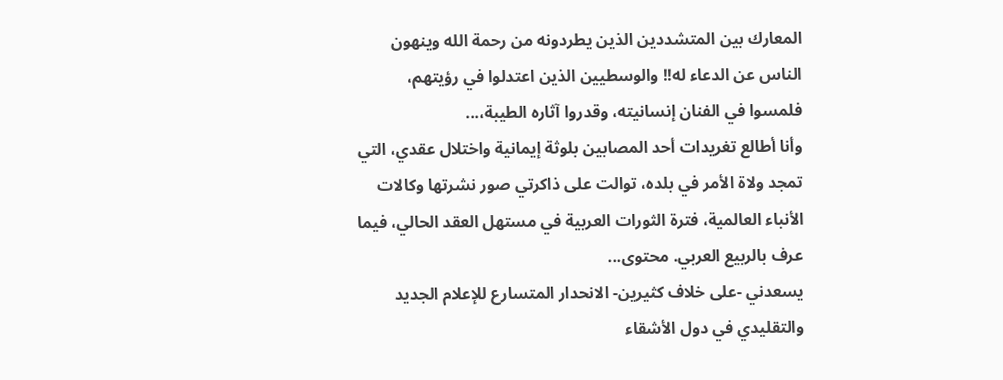المعارك بين المتشددين الذين يطردونه من رحمة الله وينهون الناس عن الدعاء له!! والوسطيين الذين اعتدلوا في رؤيتهم، فلمسوا في الفنان إنسانيته، وقدروا آثاره الطيبة،...
وأنا أطالع تغريدات أحد المصابين بلوثة إيمانية واختلال عقدي، التي تمجد ولاة الأمر في بلده، توالت على ذاكرتي صور نشرتها وكالات الأنباء العالمية، فترة الثورات العربية في مستهل العقد الحالي، فيما عرف بالربيع العربي. محتوى...
يسعدني -على خلاف كثيرين- الانحدار المتسارع للإعلام الجديد والتقليدي في دول الأشقاء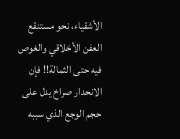الأشقياء، نحو مستنقع العفن الأخلاقي والغوص فيه حتى الثمالة!! فإن الانحدار صراخ يدل على حجم الوجع الذي سببه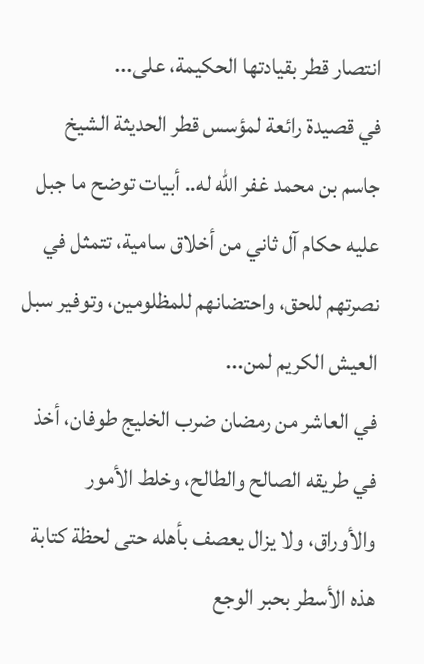انتصار قطر بقيادتها الحكيمة، على...
في قصيدة رائعة لمؤسس قطر الحديثة الشيخ جاسم بن محمد غفر الله له.. أبيات توضح ما جبل عليه حكام آل ثاني من أخلاق سامية، تتمثل في نصرتهم للحق، واحتضانهم للمظلومين، وتوفير سبل العيش الكريم لمن...
في العاشر من رمضان ضرب الخليج طوفان، أخذ في طريقه الصالح والطالح، وخلط الأمور والأوراق، ولا يزال يعصف بأهله حتى لحظة كتابة هذه الأسطر بحبر الوجع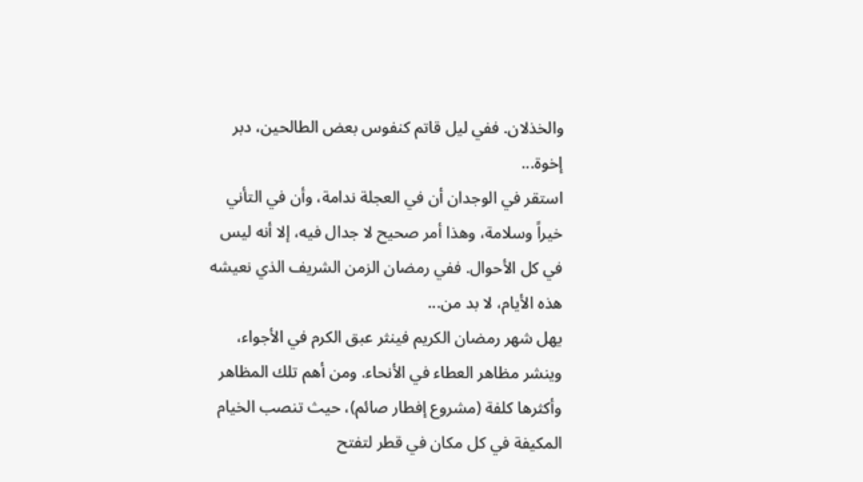والخذلان. ففي ليل قاتم كنفوس بعض الطالحين، دبر إخوة...
استقر في الوجدان أن في العجلة ندامة، وأن في التأني خيراً وسلامة، وهذا أمر صحيح لا جدال فيه، إلا أنه ليس في كل الأحوال. ففي رمضان الزمن الشريف الذي نعيشه هذه الأيام، لا بد من...
يهل شهر رمضان الكريم فينثر عبق الكرم في الأجواء، وينشر مظاهر العطاء في الأنحاء. ومن أهم تلك المظاهر وأكثرها كلفة (مشروع إفطار صائم)، حيث تنصب الخيام المكيفة في كل مكان في قطر لتفتح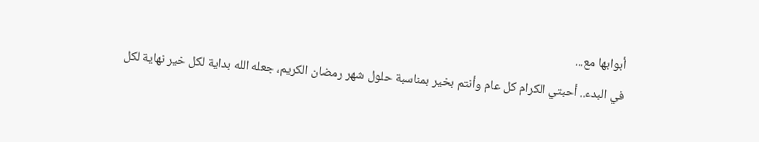أبوابها مع...
في البدء.. أحبتي الكرام كل عام وأنتم بخير بمناسبة حلول شهر رمضان الكريم، جعله الله بداية لكل خير نهاية لكل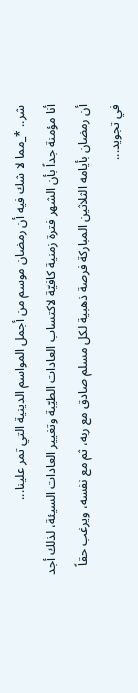شر.. *_مما لا شك فيه أن رمضان موسم من أجمل المواسم الدينية التي تمر علينا...
أنا مؤمنة جداً بأن الشهر فترة زمنية كافيّة لاكتساب العادات الطيّبة وتغيير العادات السيئة، لذلك أجد أن رمضان بأيامه الثلاثين المباركة فرصة ذهبية لكل مسلم صادق مع ربه، ثم مع نفسه، ويرغب حقاً في تجويد...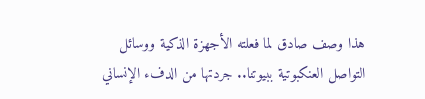هذا وصف صادق لما فعلته الأجهزة الذكية ووسائل التواصل العنكبوتية ببيوتنا.. جردتها من الدفء الإنساني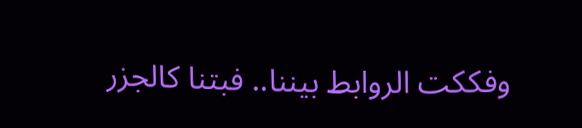وفككت الروابط بيننا.. فبتنا كالجزر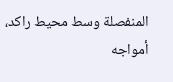المنفصلة وسط محيط راكد، أمواجه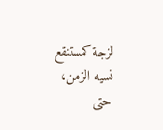لزجة كمستنقع نسيه الزمن، حتى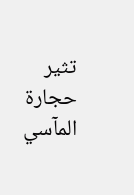تثير حجارة المآسي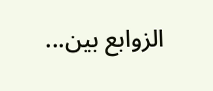الزوابع بين...